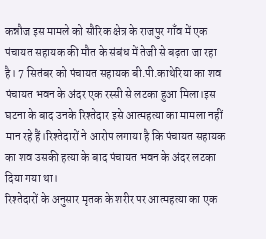कन्नौज इस मामले को सौरिक क्षेत्र के राजपुर गाँव में एक पंचायत सहायक की मौत के संबंध में तेजी से बढ़ता जा रहा है। 7 सितंबर को पंचायत सहायक बी.पी.काथेरिया का शव पंचायत भवन के अंदर एक रस्सी से लटका हुआ मिला।इस घटना के बाद उनके रिश्तेदार इसे आत्महत्या का मामला नहीं मान रहे हैं।रिश्तेदारों ने आरोप लगाया है कि पंचायत सहायक का शव उसकी हत्या के बाद पंचायत भवन के अंदर लटका दिया गया था।
रिश्तेदारों के अनुसार मृतक के शरीर पर आत्महत्या का एक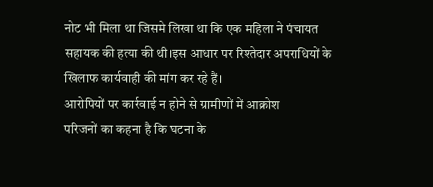नोट भी मिला था जिसमे लिखा था कि एक महिला ने पंचायत सहायक की हत्या की थी।इस आधार पर रिश्तेदार अपराधियों के खिलाफ कार्यवाही की मांग कर रहे हैं।
आरोपियों पर कार्रवाई न होने से ग्रामीणों में आक्रोश
परिजनों का कहना है कि घटना के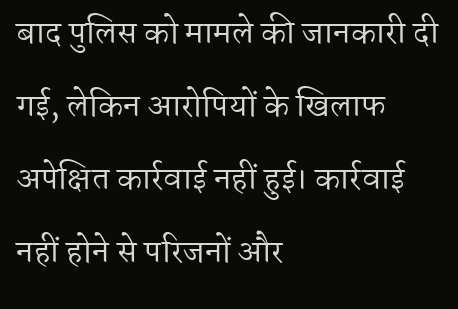बाद पुलिस को मामले की जानकारी दी गई, लेकिन आरोपियों के खिलाफ अपेक्षित कार्रवाई नहीं हुई। कार्रवाई नहीं होने से परिजनों और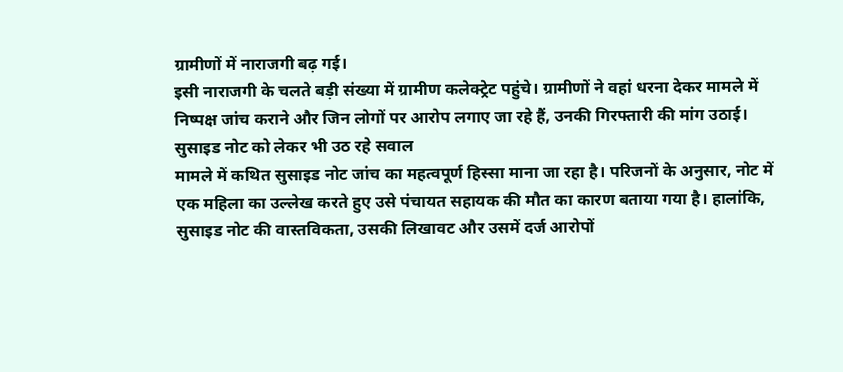ग्रामीणों में नाराजगी बढ़ गई।
इसी नाराजगी के चलते बड़ी संख्या में ग्रामीण कलेक्ट्रेट पहुंचे। ग्रामीणों ने वहां धरना देकर मामले में निष्पक्ष जांच कराने और जिन लोगों पर आरोप लगाए जा रहे हैं, उनकी गिरफ्तारी की मांग उठाई।
सुसाइड नोट को लेकर भी उठ रहे सवाल
मामले में कथित सुसाइड नोट जांच का महत्वपूर्ण हिस्सा माना जा रहा है। परिजनों के अनुसार, नोट में एक महिला का उल्लेख करते हुए उसे पंचायत सहायक की मौत का कारण बताया गया है। हालांकि, सुसाइड नोट की वास्तविकता, उसकी लिखावट और उसमें दर्ज आरोपों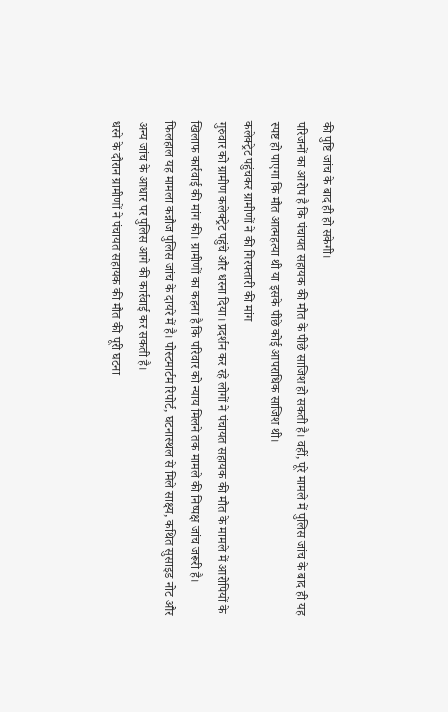की पुष्टि जांच के बाद ही हो सकेगी।
परिजनों का आरोप है कि पंचायत सहायक की मौत के पीछे साजिश हो सकती है। वहीं, पूरे मामले में पुलिस जांच के बाद ही यह स्पष्ट हो पाएगा कि मौत आत्महत्या थी या इसके पीछे कोई आपराधिक साजिश थी।
कलेक्ट्रेट पहुंचकर ग्रामीणों ने की गिरफ्तारी की मांग
गुरुवार को ग्रामीण कलेक्ट्रेट पहुंचे और धरना दिया। प्रदर्शन कर रहे लोगों ने पंचायत सहायक की मौत के मामले में आरोपियों के खिलाफ कार्रवाई की मांग की। ग्रामीणों का कहना है कि परिवार को न्याय मिलने तक मामले की निष्पक्ष जांच जरूरी है।
फिलहाल यह मामला कन्नौज पुलिस जांच के दायरे में है। पोस्टमार्टम रिपोर्ट, घटनास्थल से मिले साक्ष्य, कथित सुसाइड नोट और अन्य जांच के आधार पर पुलिस आगे की कार्रवाई कर सकती है।
धरने के दौरान ग्रामीणों ने पंचायत सहायक की मौत की पूरी घटना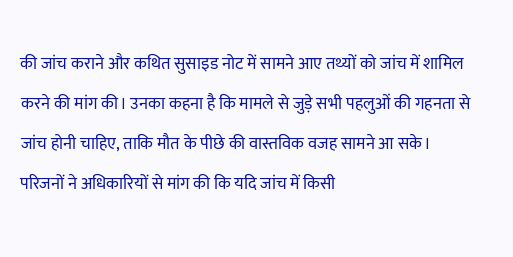की जांच कराने और कथित सुसाइड नोट में सामने आए तथ्यों को जांच में शामिल करने की मांग की। उनका कहना है कि मामले से जुड़े सभी पहलुओं की गहनता से जांच होनी चाहिए, ताकि मौत के पीछे की वास्तविक वजह सामने आ सके।
परिजनों ने अधिकारियों से मांग की कि यदि जांच में किसी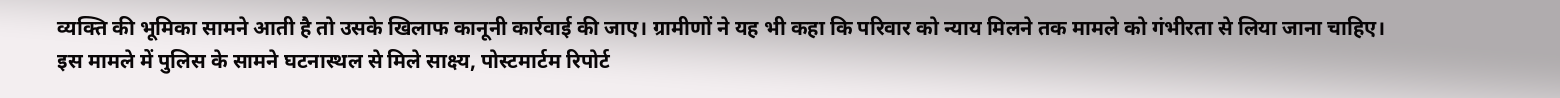व्यक्ति की भूमिका सामने आती है तो उसके खिलाफ कानूनी कार्रवाई की जाए। ग्रामीणों ने यह भी कहा कि परिवार को न्याय मिलने तक मामले को गंभीरता से लिया जाना चाहिए।
इस मामले में पुलिस के सामने घटनास्थल से मिले साक्ष्य, पोस्टमार्टम रिपोर्ट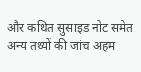और कथित सुसाइड नोट समेत अन्य तथ्यों की जांच अहम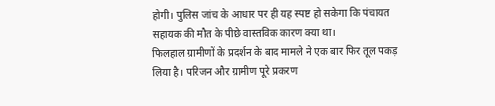होगी। पुलिस जांच के आधार पर ही यह स्पष्ट हो सकेगा कि पंचायत सहायक की मौत के पीछे वास्तविक कारण क्या था।
फिलहाल ग्रामीणों के प्रदर्शन के बाद मामले ने एक बार फिर तूल पकड़ लिया है। परिजन और ग्रामीण पूरे प्रकरण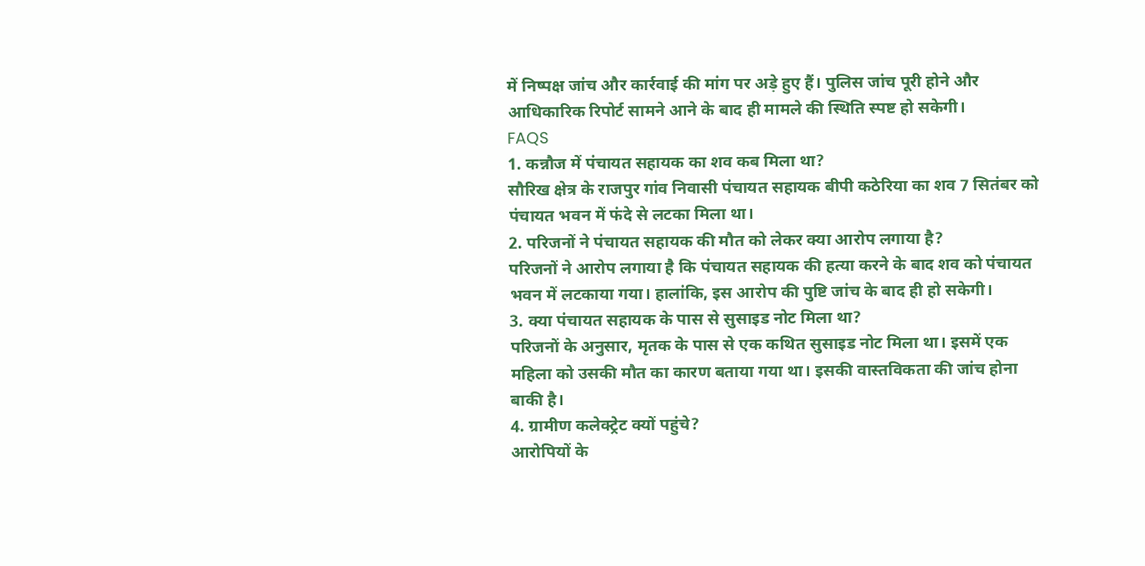में निष्पक्ष जांच और कार्रवाई की मांग पर अड़े हुए हैं। पुलिस जांच पूरी होने और आधिकारिक रिपोर्ट सामने आने के बाद ही मामले की स्थिति स्पष्ट हो सकेगी।
FAQS
1. कन्नौज में पंचायत सहायक का शव कब मिला था?
सौरिख क्षेत्र के राजपुर गांव निवासी पंचायत सहायक बीपी कठेरिया का शव 7 सितंबर को पंचायत भवन में फंदे से लटका मिला था।
2. परिजनों ने पंचायत सहायक की मौत को लेकर क्या आरोप लगाया है?
परिजनों ने आरोप लगाया है कि पंचायत सहायक की हत्या करने के बाद शव को पंचायत भवन में लटकाया गया। हालांकि, इस आरोप की पुष्टि जांच के बाद ही हो सकेगी।
3. क्या पंचायत सहायक के पास से सुसाइड नोट मिला था?
परिजनों के अनुसार, मृतक के पास से एक कथित सुसाइड नोट मिला था। इसमें एक महिला को उसकी मौत का कारण बताया गया था। इसकी वास्तविकता की जांच होना बाकी है।
4. ग्रामीण कलेक्ट्रेट क्यों पहुंचे?
आरोपियों के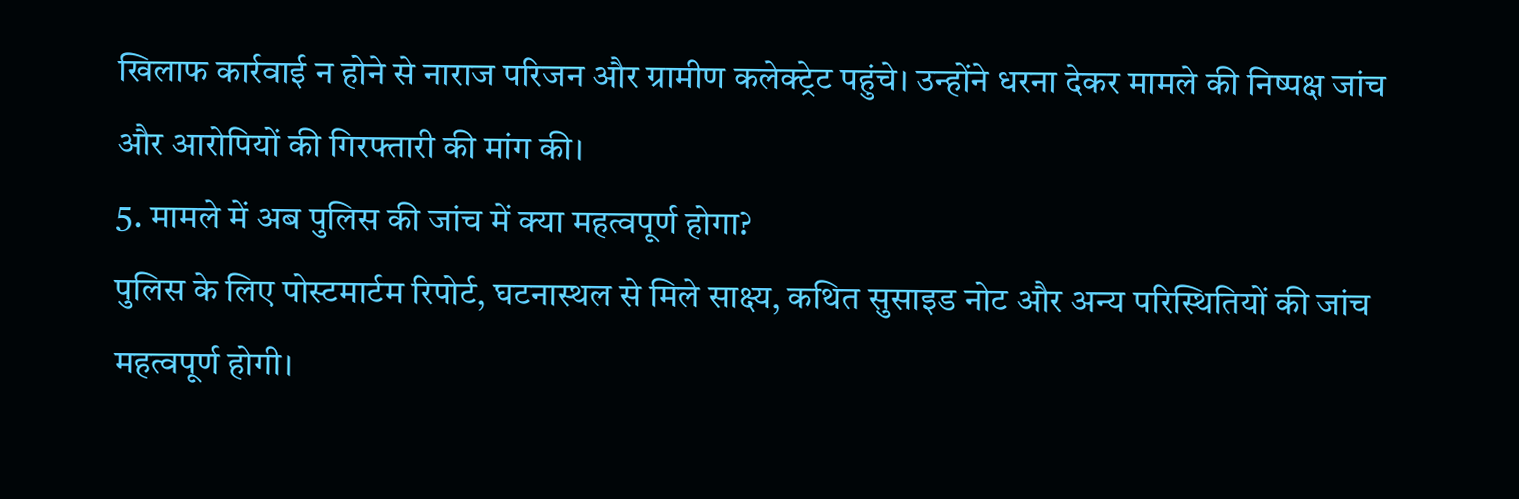खिलाफ कार्रवाई न होने से नाराज परिजन और ग्रामीण कलेक्ट्रेट पहुंचे। उन्होंने धरना देकर मामले की निष्पक्ष जांच और आरोपियों की गिरफ्तारी की मांग की।
5. मामले में अब पुलिस की जांच में क्या महत्वपूर्ण होगा?
पुलिस के लिए पोस्टमार्टम रिपोर्ट, घटनास्थल से मिले साक्ष्य, कथित सुसाइड नोट और अन्य परिस्थितियों की जांच महत्वपूर्ण होगी।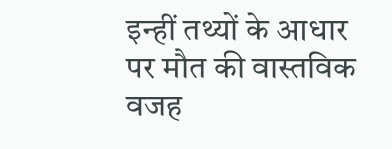इन्हीं तथ्यों के आधार पर मौत की वास्तविक वजह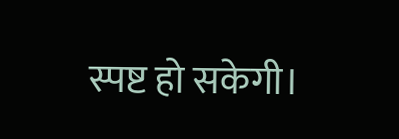स्पष्ट हो सकेगी।